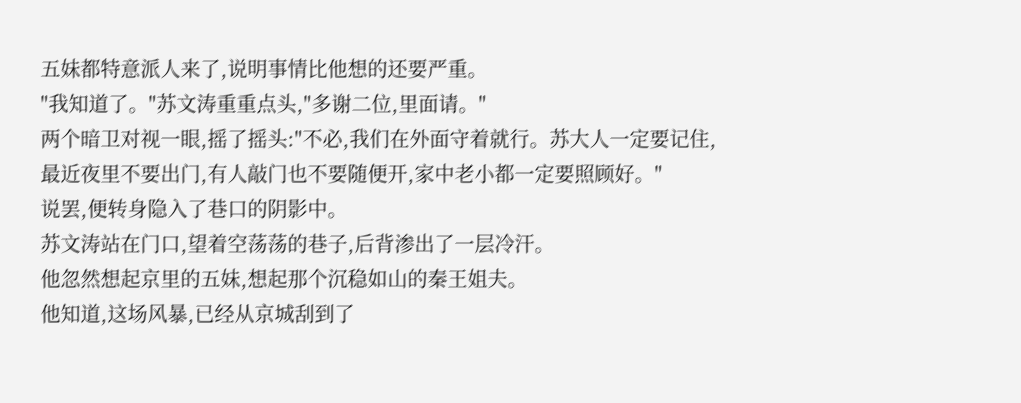五妹都特意派人来了,说明事情比他想的还要严重。
"我知道了。"苏文涛重重点头,"多谢二位,里面请。"
两个暗卫对视一眼,摇了摇头:"不必,我们在外面守着就行。苏大人一定要记住,最近夜里不要出门,有人敲门也不要随便开,家中老小都一定要照顾好。"
说罢,便转身隐入了巷口的阴影中。
苏文涛站在门口,望着空荡荡的巷子,后背渗出了一层冷汗。
他忽然想起京里的五妹,想起那个沉稳如山的秦王姐夫。
他知道,这场风暴,已经从京城刮到了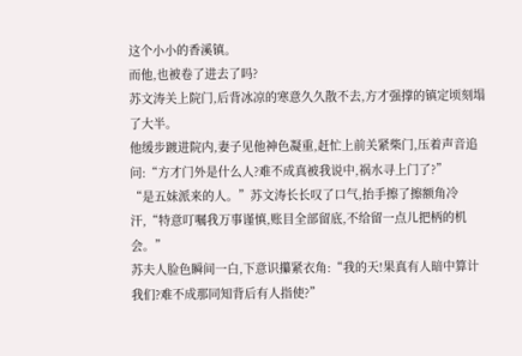这个小小的香溪镇。
而他,也被卷了进去了吗?
苏文涛关上院门,后背冰凉的寒意久久散不去,方才强撑的镇定顷刻塌了大半。
他缓步踱进院内,妻子见他神色凝重,赶忙上前关紧柴门,压着声音追问:“方才门外是什么人?难不成真被我说中,祸水寻上门了?”
“是五妹派来的人。”苏文涛长长叹了口气,抬手擦了擦额角冷汗,“特意叮嘱我万事谨慎,账目全部留底,不给留一点儿把柄的机会。”
苏夫人脸色瞬间一白,下意识攥紧衣角:“我的天!果真有人暗中算计我们?难不成那同知背后有人指使?”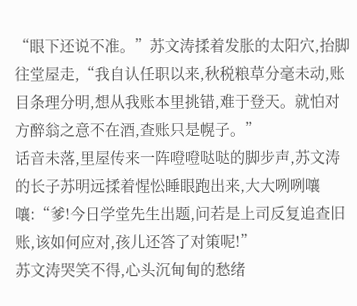“眼下还说不准。”苏文涛揉着发胀的太阳穴,抬脚往堂屋走,“我自认任职以来,秋税粮草分毫未动,账目条理分明,想从我账本里挑错,难于登天。就怕对方醉翁之意不在酒,查账只是幌子。”
话音未落,里屋传来一阵噔噔哒哒的脚步声,苏文涛的长子苏明远揉着惺忪睡眼跑出来,大大咧咧嚷嚷:“爹!今日学堂先生出题,问若是上司反复追查旧账,该如何应对,孩儿还答了对策呢!”
苏文涛哭笑不得,心头沉甸甸的愁绪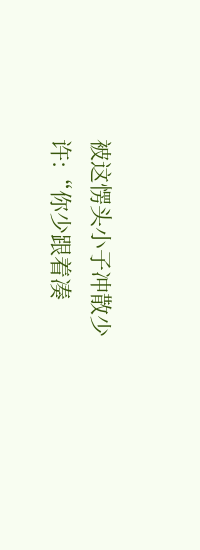被这愣头小子冲散少许:“你少跟着凑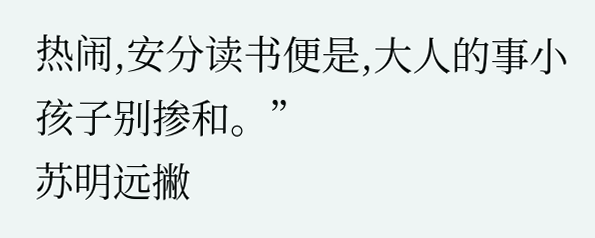热闹,安分读书便是,大人的事小孩子别掺和。”
苏明远撇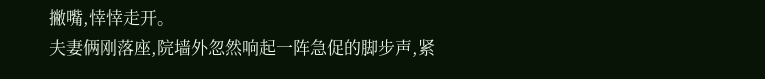撇嘴,悻悻走开。
夫妻俩刚落座,院墙外忽然响起一阵急促的脚步声,紧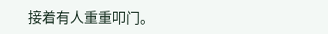接着有人重重叩门。